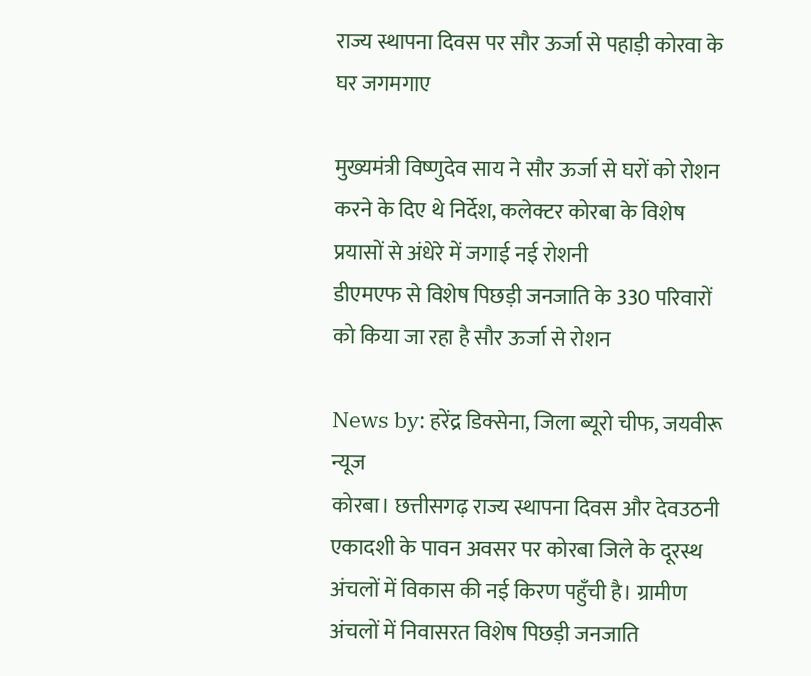राज्य स्थापना दिवस पर सौर ऊर्जा से पहाड़ी कोरवा के घर जगमगाए

मुख्यमंत्री विष्णुदेव साय ने सौर ऊर्जा से घरों को रोशन करने के दिए थे निर्देश, कलेक्टर कोरबा के विशेष प्रयासों से अंधेरे में जगाई नई रोशनी
डीएमएफ से विशेष पिछड़ी जनजाति के 330 परिवारों को किया जा रहा है सौर ऊर्जा से रोशन

News by: हरेंद्र डिक्सेना, जिला ब्यूरो चीफ, जयवीरू न्यूज
कोरबा। छत्तीसगढ़ राज्य स्थापना दिवस और देवउठनी एकादशी के पावन अवसर पर कोरबा जिले के दूरस्थ अंचलों में विकास की नई किरण पहुँची है। ग्रामीण अंचलों में निवासरत विशेष पिछड़ी जनजाति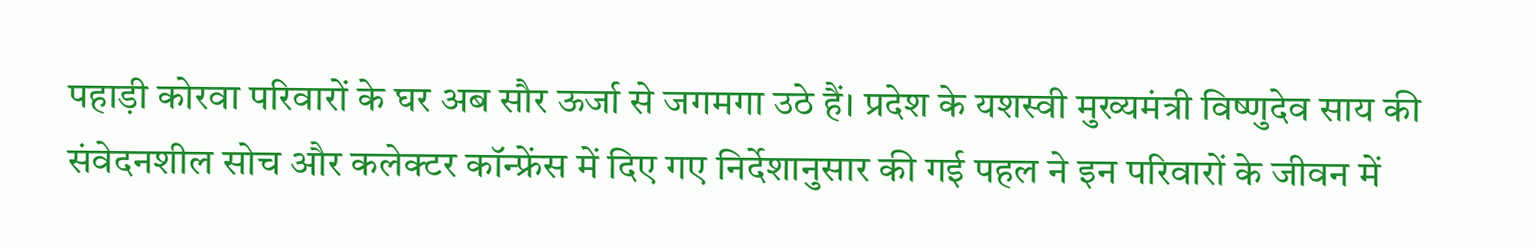पहाड़ी कोरवा परिवारों के घर अब सौर ऊर्जा से जगमगा उठे हैं। प्रदेश के यशस्वी मुख्यमंत्री विष्णुदेव साय की संवेदनशील सोच और कलेक्टर कॉन्फ्रेंस में दिए गए निर्देशानुसार की गई पहल ने इन परिवारों के जीवन में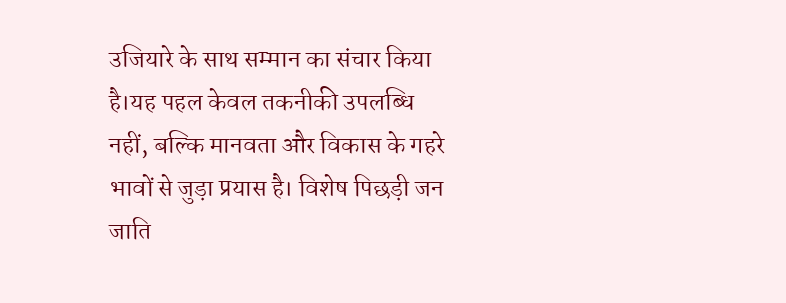उजियारे के साथ सम्मान का संचार किया है।यह पहल केवल तकनीकी उपलब्धि नहीं, बल्कि मानवता और विकास के गहरे भावों से जुड़ा प्रयास है। विशेष पिछड़ी जन जाति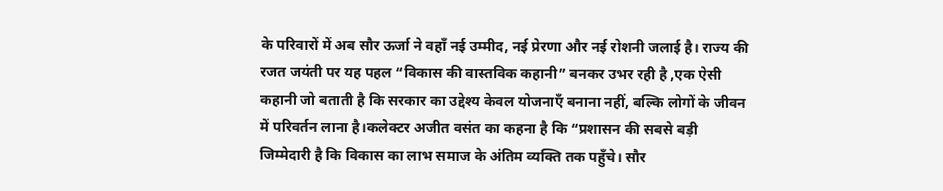के परिवारों में अब सौर ऊर्जा ने वहाँ नई उम्मीद, नई प्रेरणा और नई रोशनी जलाई है। राज्य की रजत जयंती पर यह पहल “विकास की वास्तविक कहानी” बनकर उभर रही है ,एक ऐसी कहानी जो बताती है कि सरकार का उद्देश्य केवल योजनाएँ बनाना नहीं, बल्कि लोगों के जीवन में परिवर्तन लाना है।कलेक्टर अजीत वसंत का कहना है कि “प्रशासन की सबसे बड़ी जिम्मेदारी है कि विकास का लाभ समाज के अंतिम व्यक्ति तक पहुँचे। सौर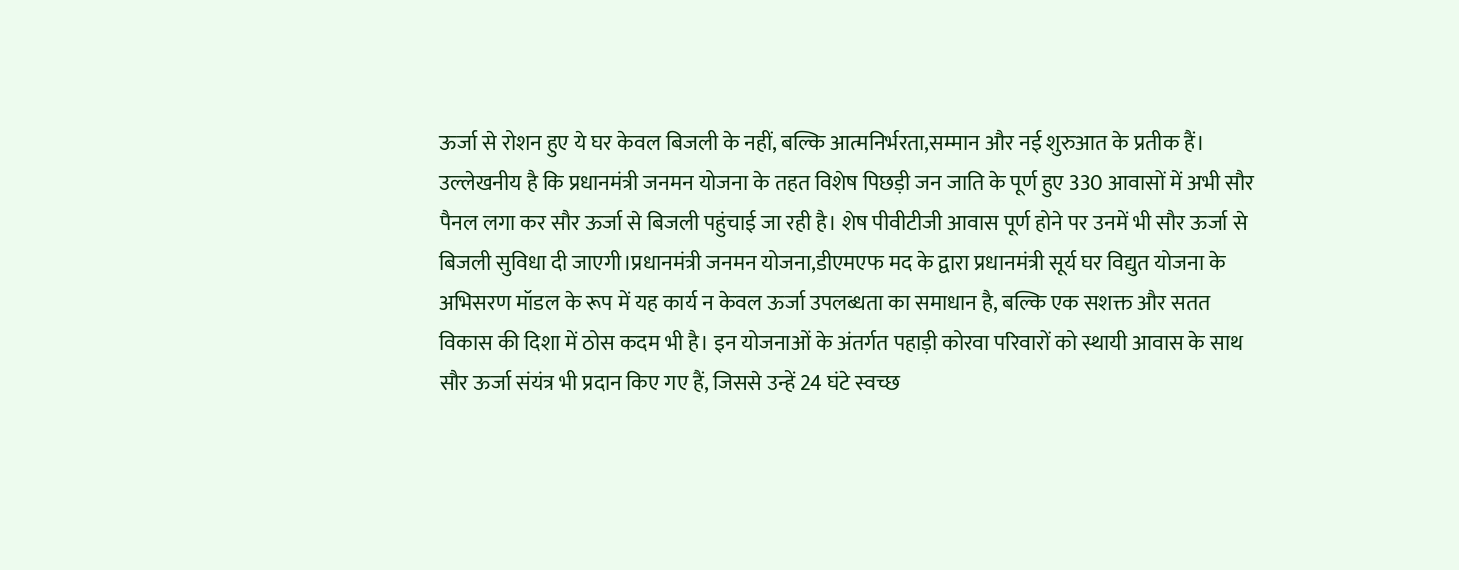ऊर्जा से रोशन हुए ये घर केवल बिजली के नहीं, बल्कि आत्मनिर्भरता,सम्मान और नई शुरुआत के प्रतीक हैं। उल्लेखनीय है कि प्रधानमंत्री जनमन योजना के तहत विशेष पिछड़ी जन जाति के पूर्ण हुए 330 आवासों में अभी सौर पैनल लगा कर सौर ऊर्जा से बिजली पहुंचाई जा रही है। शेष पीवीटीजी आवास पूर्ण होने पर उनमें भी सौर ऊर्जा से बिजली सुविधा दी जाएगी।प्रधानमंत्री जनमन योजना,डीएमएफ मद के द्वारा प्रधानमंत्री सूर्य घर विद्युत योजना के अभिसरण मॉडल के रूप में यह कार्य न केवल ऊर्जा उपलब्धता का समाधान है, बल्कि एक सशक्त और सतत विकास की दिशा में ठोस कदम भी है। इन योजनाओं के अंतर्गत पहाड़ी कोरवा परिवारों को स्थायी आवास के साथ सौर ऊर्जा संयंत्र भी प्रदान किए गए हैं, जिससे उन्हें 24 घंटे स्वच्छ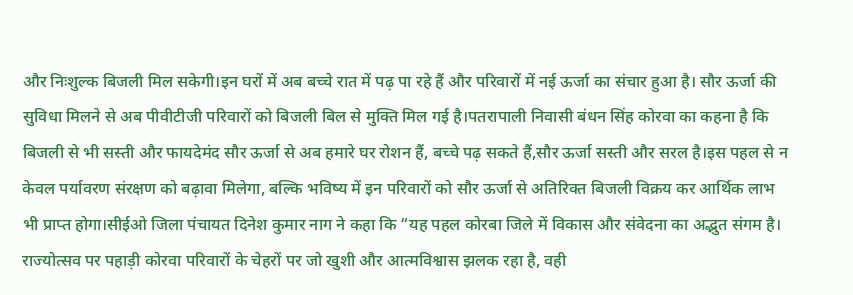और निःशुल्क बिजली मिल सकेगी।इन घरों में अब बच्चे रात में पढ़ पा रहे हैं और परिवारों में नई ऊर्जा का संचार हुआ है। सौर ऊर्जा की सुविधा मिलने से अब पीवीटीजी परिवारों को बिजली बिल से मुक्ति मिल गई है।पतरापाली निवासी बंधन सिंह कोरवा का कहना है कि बिजली से भी सस्ती और फायदेमंद सौर ऊर्जा से अब हमारे घर रोशन हैं, बच्चे पढ़ सकते हैं,सौर ऊर्जा सस्ती और सरल है।इस पहल से न केवल पर्यावरण संरक्षण को बढ़ावा मिलेगा, बल्कि भविष्य में इन परिवारों को सौर ऊर्जा से अतिरिक्त बिजली विक्रय कर आर्थिक लाभ भी प्राप्त होगा।सीईओ जिला पंचायत दिनेश कुमार नाग ने कहा कि “यह पहल कोरबा जिले में विकास और संवेदना का अद्भुत संगम है। राज्योत्सव पर पहाड़ी कोरवा परिवारों के चेहरों पर जो खुशी और आत्मविश्वास झलक रहा है, वही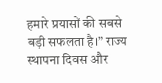हमारे प्रयासों की सबसे बड़ी सफलता है।” राज्य स्थापना दिवस और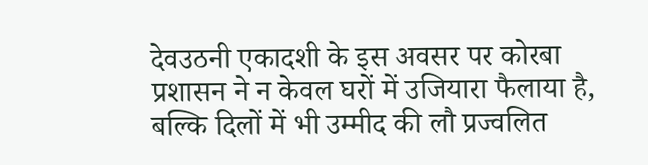देवउठनी एकादशी के इस अवसर पर कोरबा प्रशासन ने न केवल घरों में उजियारा फैलाया है, बल्कि दिलों में भी उम्मीद की लौ प्रज्वलित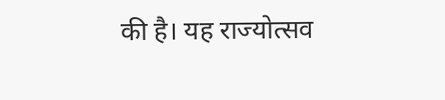की है। यह राज्योत्सव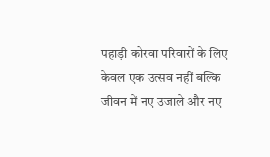पहाड़ी कोरवा परिवारों के लिए केवल एक उत्सव नहीं बल्कि जीवन में नए उजाले और नए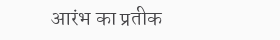आरंभ का प्रतीक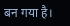बन गया है।